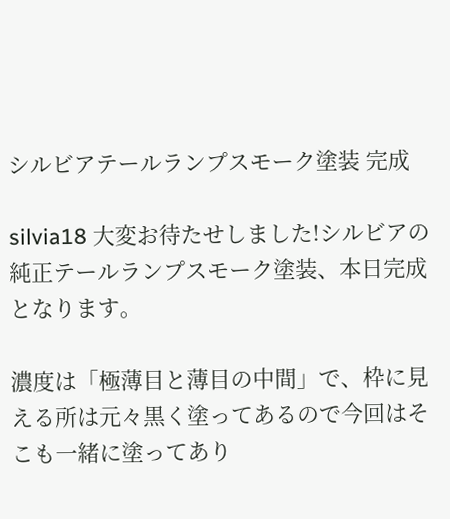シルビアテールランプスモーク塗装 完成

silvia18 大変お待たせしました!シルビアの純正テールランプスモーク塗装、本日完成となります。

濃度は「極薄目と薄目の中間」で、枠に見える所は元々黒く塗ってあるので今回はそこも一緒に塗ってあり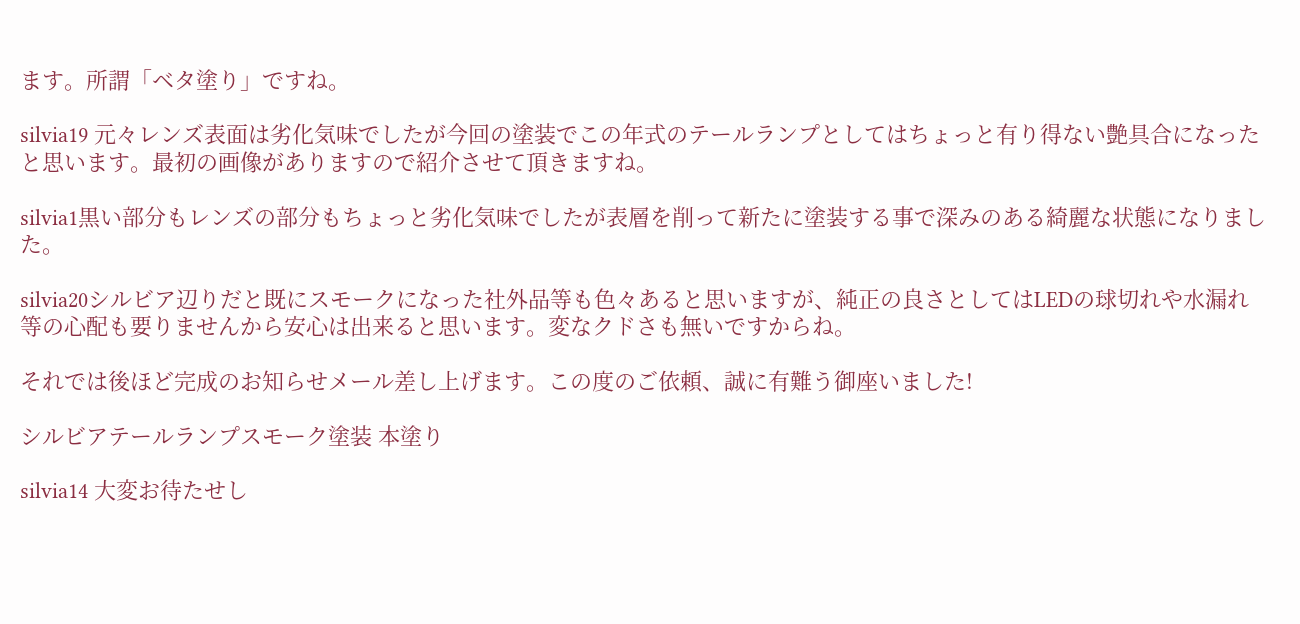ます。所謂「ベタ塗り」ですね。

silvia19 元々レンズ表面は劣化気味でしたが今回の塗装でこの年式のテールランプとしてはちょっと有り得ない艶具合になったと思います。最初の画像がありますので紹介させて頂きますね。

silvia1黒い部分もレンズの部分もちょっと劣化気味でしたが表層を削って新たに塗装する事で深みのある綺麗な状態になりました。

silvia20シルビア辺りだと既にスモークになった社外品等も色々あると思いますが、純正の良さとしてはLEDの球切れや水漏れ等の心配も要りませんから安心は出来ると思います。変なクドさも無いですからね。

それでは後ほど完成のお知らせメール差し上げます。この度のご依頼、誠に有難う御座いました!

シルビアテールランプスモーク塗装 本塗り

silvia14 大変お待たせし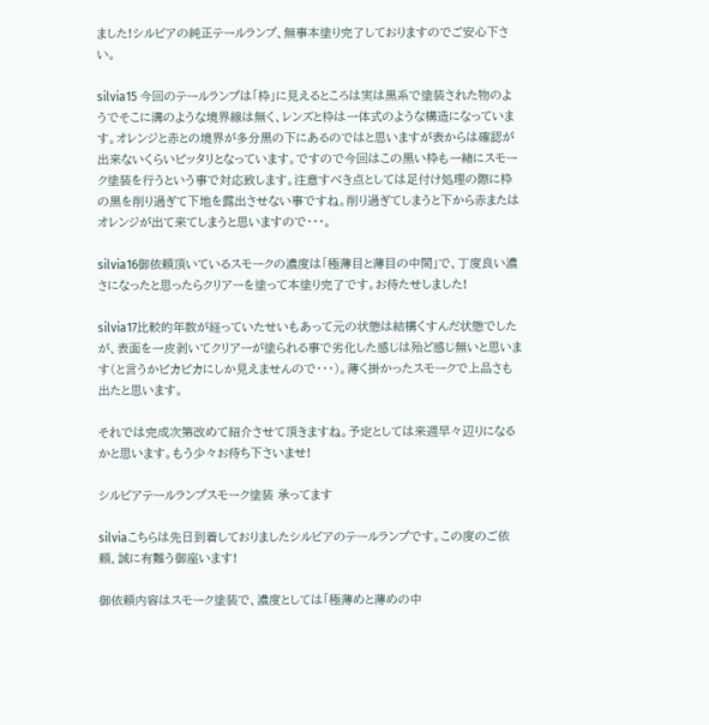ました!シルビアの純正テールランプ、無事本塗り完了しておりますのでご安心下さい。

silvia15 今回のテールランプは「枠」に見えるところは実は黒系で塗装された物のようでそこに溝のような境界線は無く、レンズと枠は一体式のような構造になっています。オレンジと赤との境界が多分黒の下にあるのではと思いますが表からは確認が出来ないくらいピッタリとなっています。ですので今回はこの黒い枠も一緒にスモーク塗装を行うという事で対応致します。注意すべき点としては足付け処理の際に枠の黒を削り過ぎて下地を露出させない事ですね。削り過ぎてしまうと下から赤またはオレンジが出て来てしまうと思いますので・・・。

silvia16御依頼頂いているスモークの濃度は「極薄目と薄目の中間」で、丁度良い濃さになったと思ったらクリアーを塗って本塗り完了です。お待たせしました!

silvia17比較的年数が経っていたせいもあって元の状態は結構くすんだ状態でしたが、表面を一皮剥いてクリアーが塗られる事で劣化した感じは殆ど感じ無いと思います(と言うかピカピカにしか見えませんので・・・)。薄く掛かったスモークで上品さも出たと思います。

それでは完成次第改めて紹介させて頂きますね。予定としては来週早々辺りになるかと思います。もう少々お待ち下さいませ!

シルビアテールランプスモーク塗装 承ってます

silviaこちらは先日到着しておりましたシルビアのテールランプです。この度のご依頼、誠に有難う御座います!

御依頼内容はスモーク塗装で、濃度としては「極薄めと薄めの中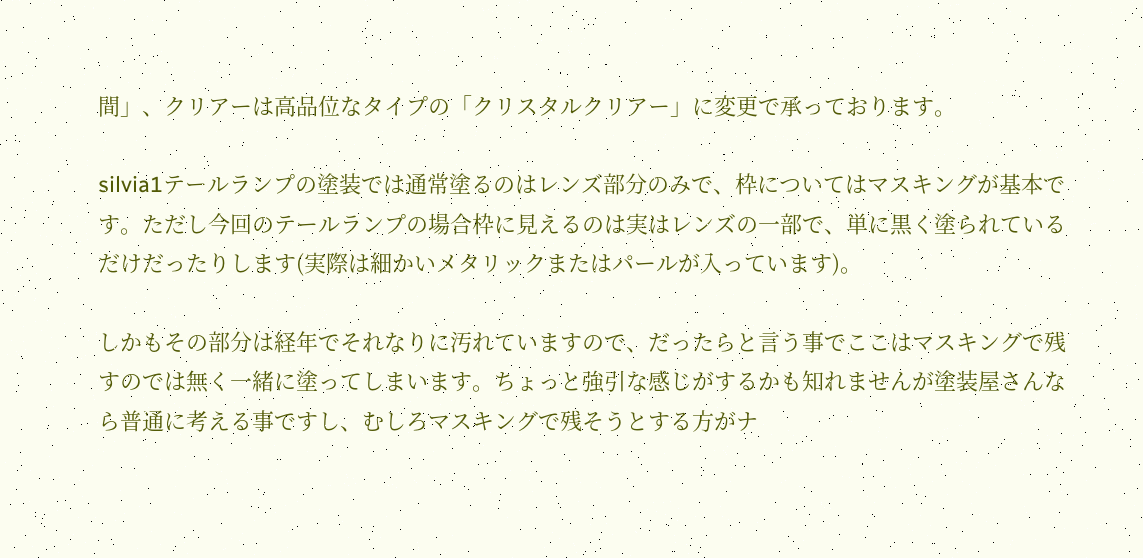間」、クリアーは高品位なタイプの「クリスタルクリアー」に変更で承っております。

silvia1テールランプの塗装では通常塗るのはレンズ部分のみで、枠についてはマスキングが基本です。ただし今回のテールランプの場合枠に見えるのは実はレンズの一部で、単に黒く塗られているだけだったりします(実際は細かいメタリックまたはパールが入っています)。

しかもその部分は経年でそれなりに汚れていますので、だったらと言う事でここはマスキングで残すのでは無く一緒に塗ってしまいます。ちょっと強引な感じがするかも知れませんが塗装屋さんなら普通に考える事ですし、むしろマスキングで残そうとする方がナ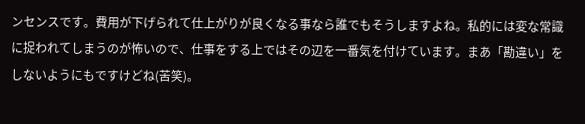ンセンスです。費用が下げられて仕上がりが良くなる事なら誰でもそうしますよね。私的には変な常識に捉われてしまうのが怖いので、仕事をする上ではその辺を一番気を付けています。まあ「勘違い」をしないようにもですけどね(苦笑)。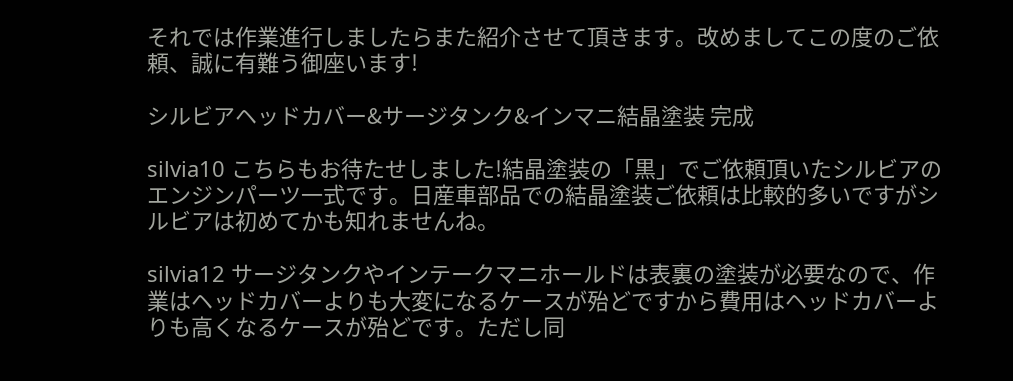それでは作業進行しましたらまた紹介させて頂きます。改めましてこの度のご依頼、誠に有難う御座います!

シルビアヘッドカバー&サージタンク&インマニ結晶塗装 完成

silvia10 こちらもお待たせしました!結晶塗装の「黒」でご依頼頂いたシルビアのエンジンパーツ一式です。日産車部品での結晶塗装ご依頼は比較的多いですがシルビアは初めてかも知れませんね。

silvia12 サージタンクやインテークマニホールドは表裏の塗装が必要なので、作業はヘッドカバーよりも大変になるケースが殆どですから費用はヘッドカバーよりも高くなるケースが殆どです。ただし同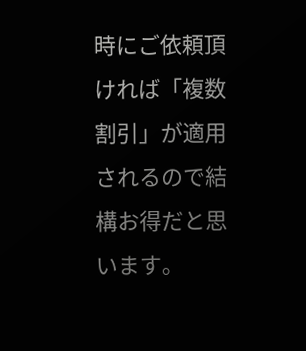時にご依頼頂ければ「複数割引」が適用されるので結構お得だと思います。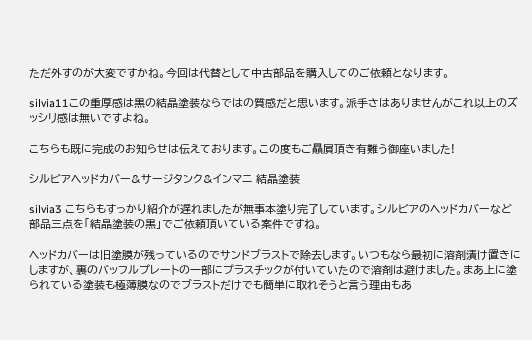ただ外すのが大変ですかね。今回は代替として中古部品を購入してのご依頼となります。

silvia11この重厚感は黒の結晶塗装ならではの質感だと思います。派手さはありませんがこれ以上のズッシリ感は無いですよね。

こちらも既に完成のお知らせは伝えております。この度もご贔屓頂き有難う御座いました!

シルビアヘッドカバー&サージタンク&インマニ 結晶塗装

silvia3 こちらもすっかり紹介が遅れましたが無事本塗り完了しています。シルビアのヘッドカバーなど部品三点を「結晶塗装の黒」でご依頼頂いている案件ですね。

ヘッドカバーは旧塗膜が残っているのでサンドブラストで除去します。いつもなら最初に溶剤漬け置きにしますが、裏のバッフルプレートの一部にプラスチックが付いていたので溶剤は避けました。まあ上に塗られている塗装も極薄膜なのでブラストだけでも簡単に取れそうと言う理由もあ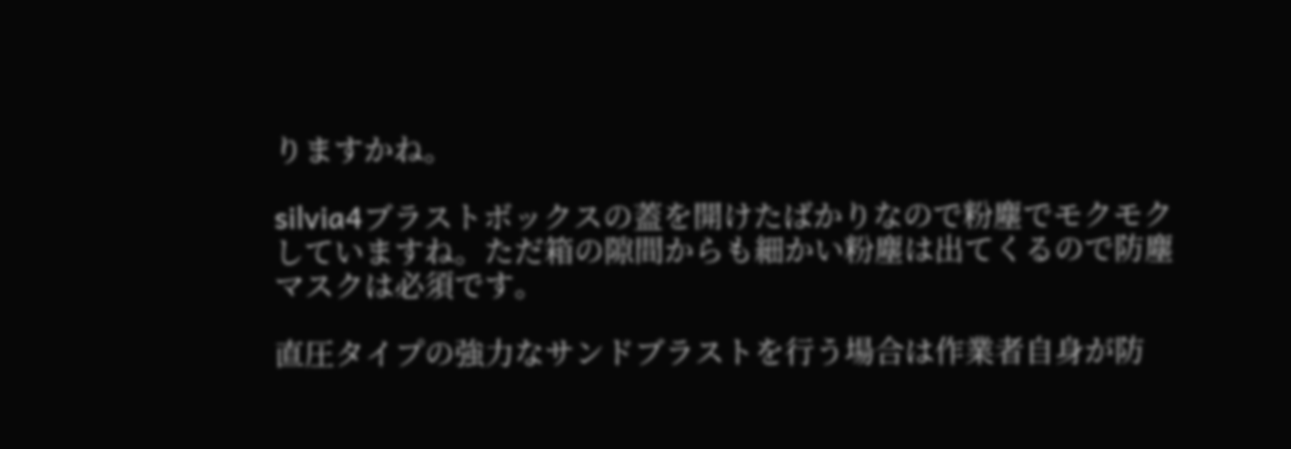りますかね。

silvia4ブラストボックスの蓋を開けたばかりなので粉塵でモクモクしていますね。ただ箱の隙間からも細かい粉塵は出てくるので防塵マスクは必須です。

直圧タイプの強力なサンドブラストを行う場合は作業者自身が防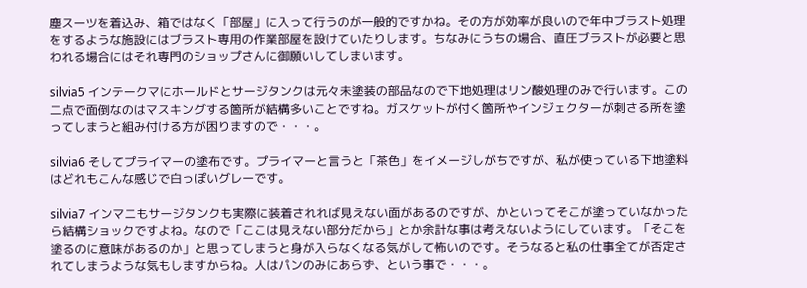塵スーツを着込み、箱ではなく「部屋」に入って行うのが一般的ですかね。その方が効率が良いので年中ブラスト処理をするような施設にはブラスト専用の作業部屋を設けていたりします。ちなみにうちの場合、直圧ブラストが必要と思われる場合にはそれ専門のショップさんに御願いしてしまいます。

silvia5 インテークマにホールドとサージタンクは元々未塗装の部品なので下地処理はリン酸処理のみで行います。この二点で面倒なのはマスキングする箇所が結構多いことですね。ガスケットが付く箇所やインジェクターが刺さる所を塗ってしまうと組み付ける方が困りますので・・・。

silvia6 そしてプライマーの塗布です。プライマーと言うと「茶色」をイメージしがちですが、私が使っている下地塗料はどれもこんな感じで白っぽいグレーです。

silvia7 インマニもサージタンクも実際に装着されれば見えない面があるのですが、かといってそこが塗っていなかったら結構ショックですよね。なので「ここは見えない部分だから」とか余計な事は考えないようにしています。「そこを塗るのに意味があるのか」と思ってしまうと身が入らなくなる気がして怖いのです。そうなると私の仕事全てが否定されてしまうような気もしますからね。人はパンのみにあらず、という事で・・・。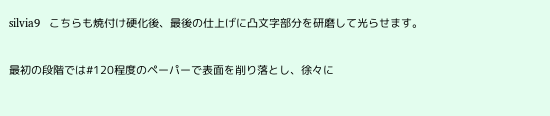silvia9   こちらも焼付け硬化後、最後の仕上げに凸文字部分を研磨して光らせます。

最初の段階では#120程度のペーパーで表面を削り落とし、徐々に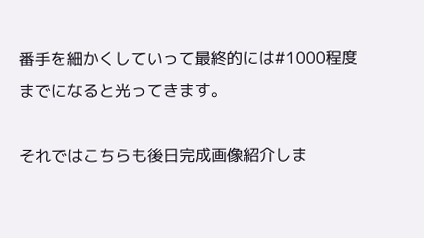番手を細かくしていって最終的には#1000程度までになると光ってきます。

それではこちらも後日完成画像紹介しま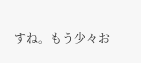すね。もう少々お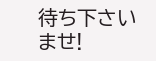待ち下さいませ!